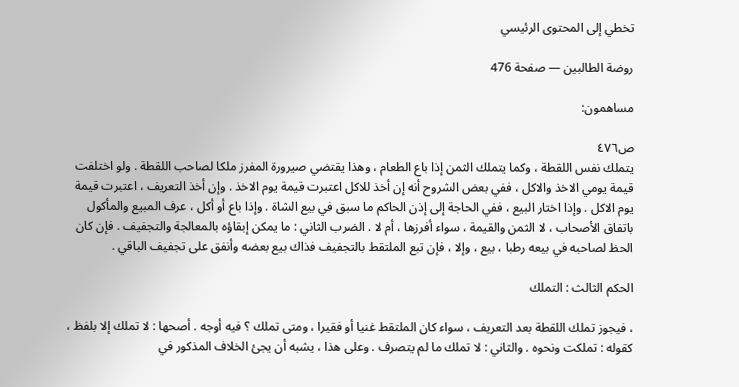تخطي إلى المحتوى الرئيسي

روضة الطالبين — صفحة 476

مساهمون:

ص٤٧٦
يتملك نفس اللقطة ، وكما يتملك الثمن إذا باع الطعام ، وهذا يقتضي صيرورة المفرز ملكا لصاحب اللقطة . ولو اختلفت قيمة يومي الاخذ والاكل ، ففي بعض الشروح أنه إن أخذ للاكل اعتبرت قيمة يوم الاخذ . وإن أخذ التعريف ، اعتبرت قيمة يوم الاكل . وإذا اختار البيع ، ففي الحاجة إلى إذن الحاكم ما سبق في بيع الشاة . وإذا باع أو أكل ، عرف المبيع والمأكول باتفاق الأصحاب ، لا الثمن والقيمة ، سواء أفرزها ، أم لا . الضرب الثاني : ما يمكن إبقاؤه بالمعالجة والتجفيف . فإن كان الحظ لصاحبه في بيعه رطبا ، بيع ، وإلا ، فإن تبع الملتقط بالتجفيف فذاك بيع بعضه وأنفق على تجفيف الباقي .

الحكم الثالث : التملك

، فيجوز تملك اللقطة بعد التعريف ، سواء كان الملتقط غنيا أو فقيرا ، ومتى تملك ؟ فيه أوجه . أصحها : لا تملك إلا بلفظ ، كقوله : تملكت ونحوه . والثاني : لا تملك ما لم يتصرف . وعلى هذا ، يشبه أن يجئ الخلاف المذكور في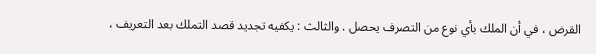القرض ، في أن الملك بأي نوع من التصرف يحصل . والثالث : يكفيه تجديد قصد التملك بعد التعريف ،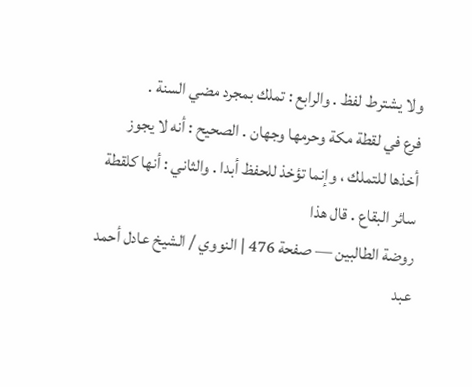ولا يشترط لفظ . والرابع : تملك بمجرد مضي السنة .
فرع في لقطة مكة وحرمها وجهان . الصحيح : أنه لا يجوز أخذها للتملك ، وإنما تؤخذ للحفظ أبدا . والثاني : أنها كلقطة سائر البقاع . قال هذا
روضة الطالبين — صفحة 476 | النووي / الشيخ عادل أحمد عبد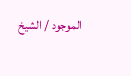الموجود / الشيخ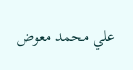علي محمد معوض